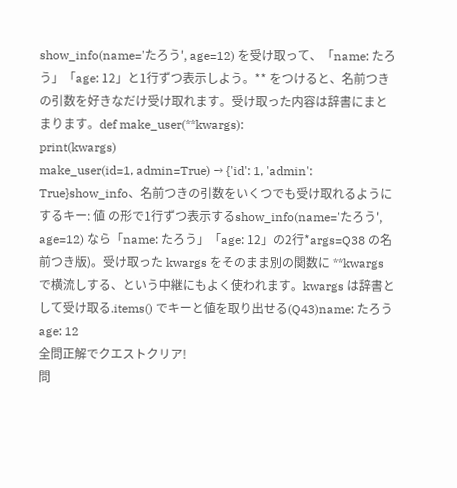show_info(name='たろう', age=12) を受け取って、「name: たろう」「age: 12」と1行ずつ表示しよう。** をつけると、名前つきの引数を好きなだけ受け取れます。受け取った内容は辞書にまとまります。def make_user(**kwargs):
print(kwargs)
make_user(id=1, admin=True) → {'id': 1, 'admin': True}show_info、名前つきの引数をいくつでも受け取れるようにするキー: 値 の形で1行ずつ表示するshow_info(name='たろう', age=12) なら「name: たろう」「age: 12」の2行*args=Q38 の名前つき版)。受け取った kwargs をそのまま別の関数に **kwargs で横流しする、という中継にもよく使われます。kwargs は辞書として受け取る.items() でキーと値を取り出せる(Q43)name: たろう age: 12
全問正解でクエストクリア!
問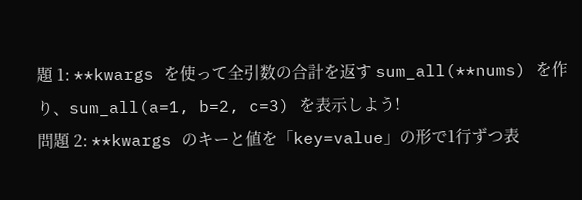題 1: **kwargs を使って全引数の合計を返す sum_all(**nums) を作り、sum_all(a=1, b=2, c=3) を表示しよう!
問題 2: **kwargs のキーと値を「key=value」の形で1行ずつ表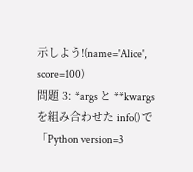示しよう!(name='Alice', score=100)
問題 3: *args と **kwargs を組み合わせた info() で「Python version=3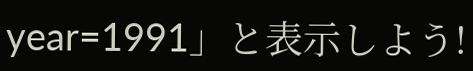year=1991」と表示しよう!